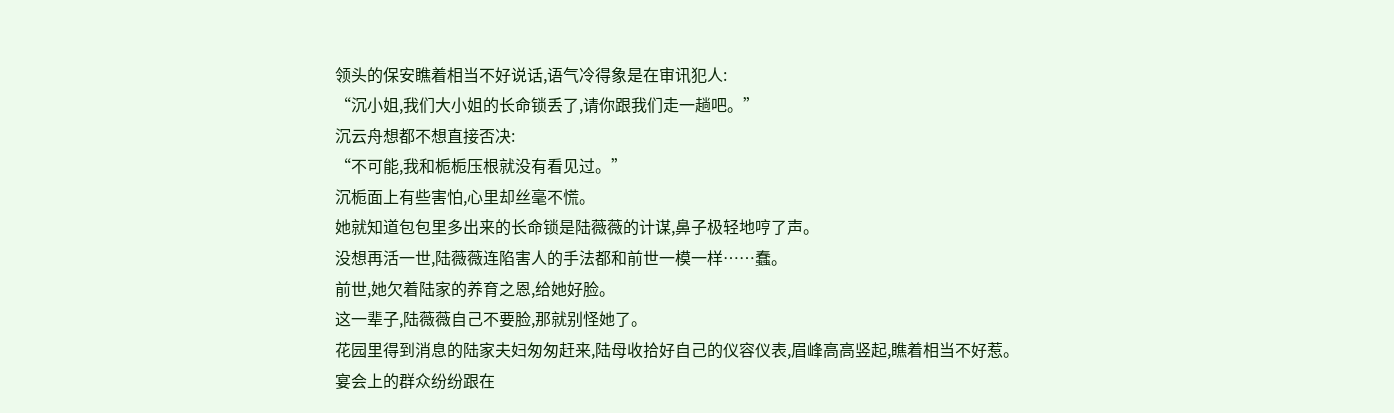领头的保安瞧着相当不好说话,语气冷得象是在审讯犯人:
“沉小姐,我们大小姐的长命锁丢了,请你跟我们走一趟吧。”
沉云舟想都不想直接否决:
“不可能,我和栀栀压根就没有看见过。”
沉栀面上有些害怕,心里却丝毫不慌。
她就知道包包里多出来的长命锁是陆薇薇的计谋,鼻子极轻地哼了声。
没想再活一世,陆薇薇连陷害人的手法都和前世一模一样……蠢。
前世,她欠着陆家的养育之恩,给她好脸。
这一辈子,陆薇薇自己不要脸,那就别怪她了。
花园里得到消息的陆家夫妇匆匆赶来,陆母收拾好自己的仪容仪表,眉峰高高竖起,瞧着相当不好惹。
宴会上的群众纷纷跟在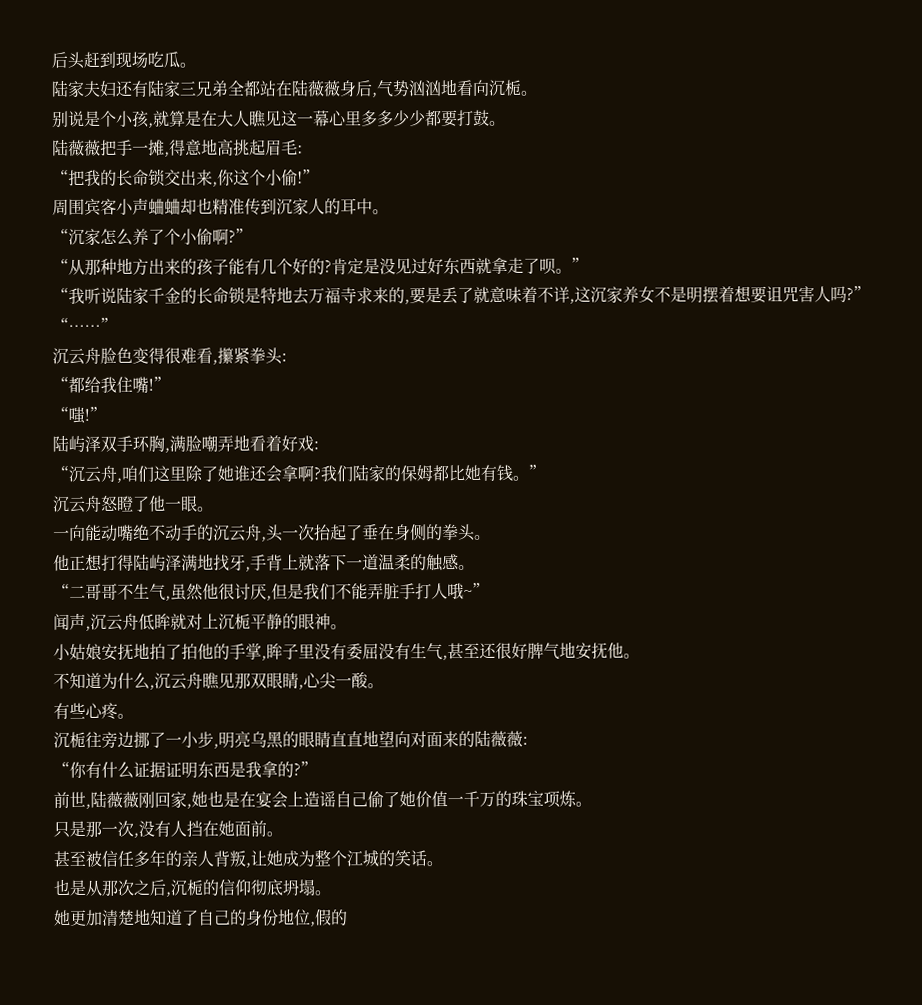后头赶到现场吃瓜。
陆家夫妇还有陆家三兄弟全都站在陆薇薇身后,气势汹汹地看向沉栀。
别说是个小孩,就算是在大人瞧见这一幕心里多多少少都要打鼓。
陆薇薇把手一摊,得意地高挑起眉毛:
“把我的长命锁交出来,你这个小偷!”
周围宾客小声蛐蛐却也精准传到沉家人的耳中。
“沉家怎么养了个小偷啊?”
“从那种地方出来的孩子能有几个好的?肯定是没见过好东西就拿走了呗。”
“我听说陆家千金的长命锁是特地去万福寺求来的,要是丢了就意味着不详,这沉家养女不是明摆着想要诅咒害人吗?”
“……”
沉云舟脸色变得很难看,攥紧拳头:
“都给我住嘴!”
“嗤!”
陆屿泽双手环胸,满脸嘲弄地看着好戏:
“沉云舟,咱们这里除了她谁还会拿啊?我们陆家的保姆都比她有钱。”
沉云舟怒瞪了他一眼。
一向能动嘴绝不动手的沉云舟,头一次抬起了垂在身侧的拳头。
他正想打得陆屿泽满地找牙,手背上就落下一道温柔的触感。
“二哥哥不生气,虽然他很讨厌,但是我们不能弄脏手打人哦~”
闻声,沉云舟低眸就对上沉栀平静的眼神。
小姑娘安抚地拍了拍他的手掌,眸子里没有委屈没有生气,甚至还很好脾气地安抚他。
不知道为什么,沉云舟瞧见那双眼睛,心尖一酸。
有些心疼。
沉栀往旁边挪了一小步,明亮乌黑的眼睛直直地望向对面来的陆薇薇:
“你有什么证据证明东西是我拿的?”
前世,陆薇薇刚回家,她也是在宴会上造谣自己偷了她价值一千万的珠宝项炼。
只是那一次,没有人挡在她面前。
甚至被信任多年的亲人背叛,让她成为整个江城的笑话。
也是从那次之后,沉栀的信仰彻底坍塌。
她更加清楚地知道了自己的身份地位,假的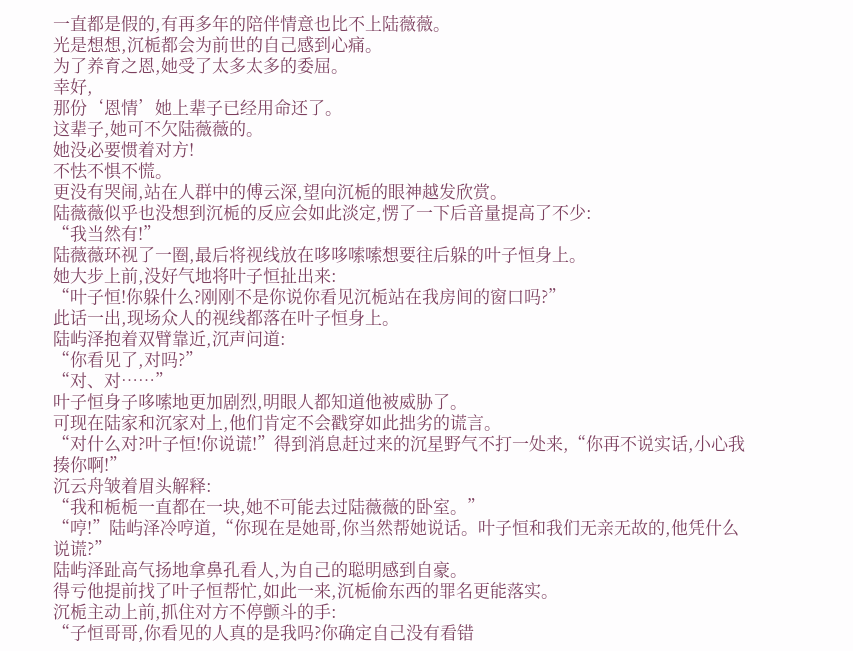一直都是假的,有再多年的陪伴情意也比不上陆薇薇。
光是想想,沉栀都会为前世的自己感到心痛。
为了养育之恩,她受了太多太多的委屈。
幸好,
那份‘恩情’她上辈子已经用命还了。
这辈子,她可不欠陆薇薇的。
她没必要惯着对方!
不怯不惧不慌。
更没有哭闹,站在人群中的傅云深,望向沉栀的眼神越发欣赏。
陆薇薇似乎也没想到沉栀的反应会如此淡定,愣了一下后音量提高了不少:
“我当然有!”
陆薇薇环视了一圈,最后将视线放在哆哆嗦嗦想要往后躲的叶子恒身上。
她大步上前,没好气地将叶子恒扯出来:
“叶子恒!你躲什么?刚刚不是你说你看见沉栀站在我房间的窗口吗?”
此话一出,现场众人的视线都落在叶子恒身上。
陆屿泽抱着双臂靠近,沉声问道:
“你看见了,对吗?”
“对、对……”
叶子恒身子哆嗦地更加剧烈,明眼人都知道他被威胁了。
可现在陆家和沉家对上,他们肯定不会戳穿如此拙劣的谎言。
“对什么对?叶子恒!你说谎!”得到消息赶过来的沉星野气不打一处来,“你再不说实话,小心我揍你啊!”
沉云舟皱着眉头解释:
“我和栀栀一直都在一块,她不可能去过陆薇薇的卧室。”
“哼!”陆屿泽冷哼道,“你现在是她哥,你当然帮她说话。叶子恒和我们无亲无故的,他凭什么说谎?”
陆屿泽趾高气扬地拿鼻孔看人,为自己的聪明感到自豪。
得亏他提前找了叶子恒帮忙,如此一来,沉栀偷东西的罪名更能落实。
沉栀主动上前,抓住对方不停颤斗的手:
“子恒哥哥,你看见的人真的是我吗?你确定自己没有看错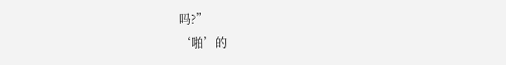吗?”
‘啪’的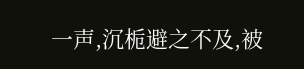一声,沉栀避之不及,被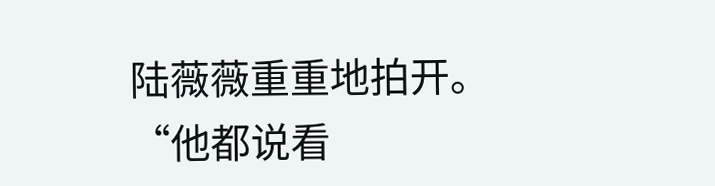陆薇薇重重地拍开。
“他都说看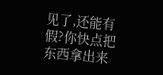见了,还能有假?你快点把东西拿出来